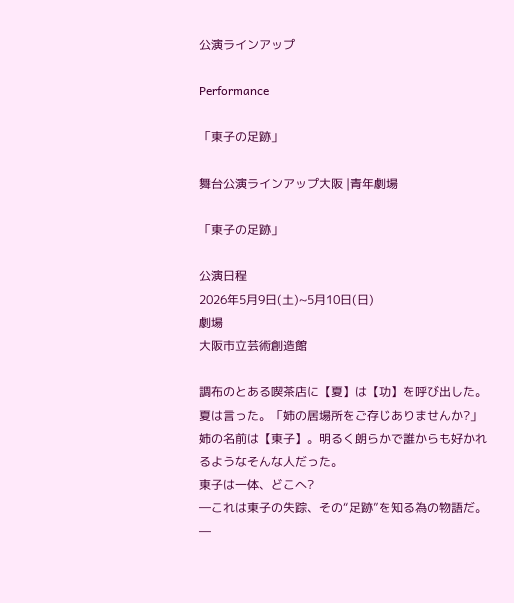公演ラインアップ

Performance

「東子の足跡」

舞台公演ラインアップ大阪 |青年劇場

「東子の足跡」

公演日程
2026年5月9日(土)~5月10日(日)
劇場
大阪市立芸術創造館

調布のとある喫茶店に【夏】は【功】を呼び出した。
夏は言った。「姉の居場所をご存じありませんか?」
姉の名前は【東子】。明るく朗らかで誰からも好かれるようなそんな人だった。
東子は一体、どこへ?
―これは東子の失踪、その“足跡”を知る為の物語だ。―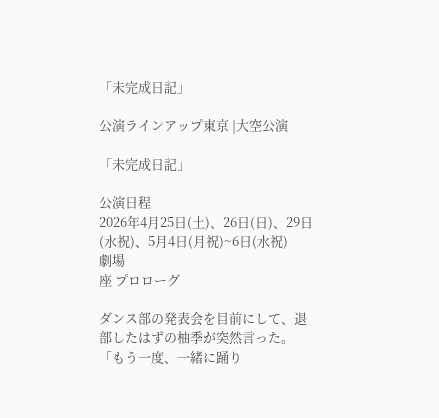「未完成日記」

公演ラインアップ東京 |大空公演

「未完成日記」

公演日程
2026年4月25日(土)、26日(日)、29日(水祝)、5月4日(月祝)~6日(水祝)
劇場
座 プロローグ

ダンス部の発表会を目前にして、退部したはずの柚季が突然言った。「もう一度、一緒に踊り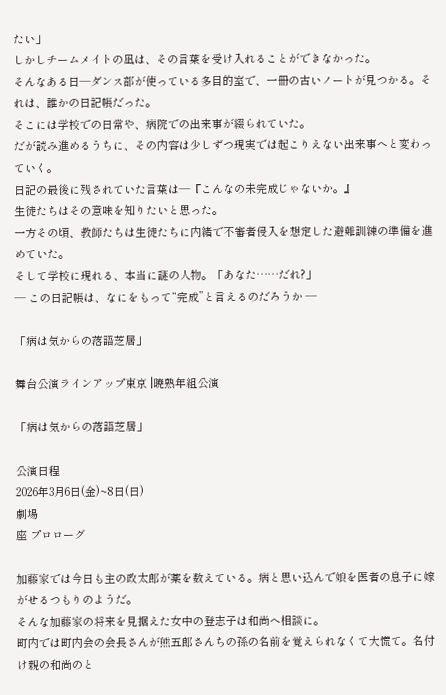たい」
しかしチームメイトの凪は、その言葉を受け入れることができなかった。
そんなある日―ダンス部が使っている多目的室で、一冊の古いノートが見つかる。それは、誰かの日記帳だった。
そこには学校での日常や、病院での出来事が綴られていた。
だが読み進めるうちに、その内容は少しずつ現実では起こりえない出来事へと変わっていく。
日記の最後に残されていた言葉は―『こんなの未完成じゃないか。』
生徒たちはその意味を知りたいと思った。
一方その頃、教師たちは生徒たちに内緒で不審者侵入を想定した避難訓練の準備を進めていた。
そして学校に現れる、本当に謎の人物。「あなた……だれ?」
― この日記帳は、なにをもって“完成”と言えるのだろうか ―

「病は気からの落語芝居」

舞台公演ラインアップ東京 |暁熟年組公演

「病は気からの落語芝居」

公演日程
2026年3月6日(金)~8日(日)
劇場
座 プロローグ

加藤家では今日も主の政太郎が薬を数えている。病と思い込んで娘を医者の息子に嫁がせるつもりのようだ。
そんな加藤家の将来を見据えた女中の登志子は和尚へ相談に。
町内では町内会の会長さんが熊五郎さんちの孫の名前を覚えられなくて大慌て。名付け親の和尚のと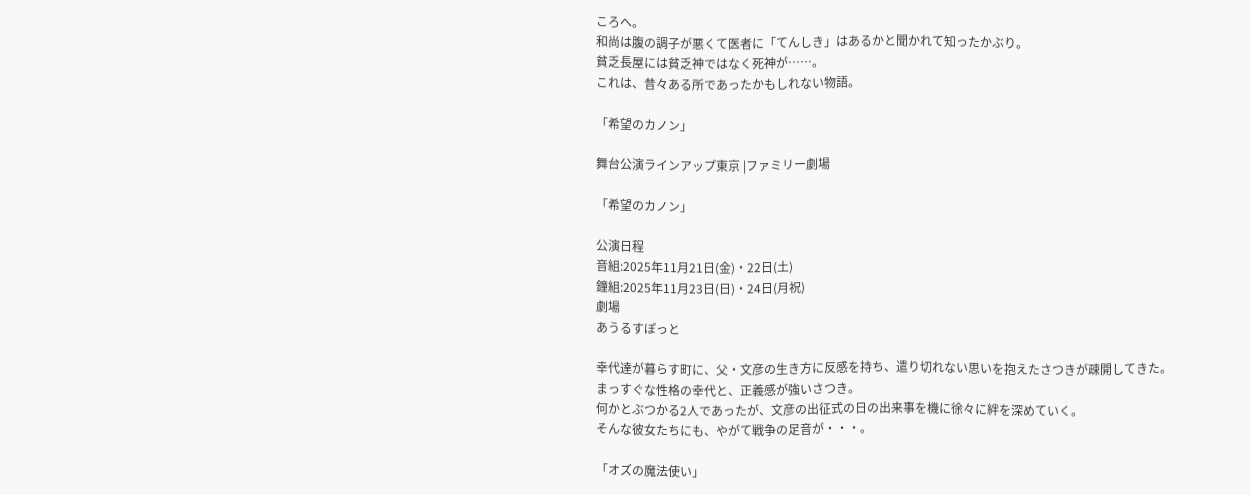ころへ。
和尚は腹の調子が悪くて医者に「てんしき」はあるかと聞かれて知ったかぶり。
貧乏長屋には貧乏神ではなく死神が……。
これは、昔々ある所であったかもしれない物語。

「希望のカノン」

舞台公演ラインアップ東京 |ファミリー劇場

「希望のカノン」

公演日程
音組:2025年11月21日(金)・22日(土)
鐘組:2025年11月23日(日)・24日(月祝)
劇場
あうるすぽっと

幸代達が暮らす町に、父・文彦の生き方に反感を持ち、遣り切れない思いを抱えたさつきが疎開してきた。
まっすぐな性格の幸代と、正義感が強いさつき。
何かとぶつかる2人であったが、文彦の出征式の日の出来事を機に徐々に絆を深めていく。
そんな彼女たちにも、やがて戦争の足音が・・・。

「オズの魔法使い」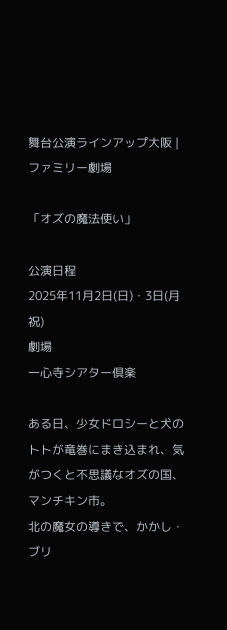舞台公演ラインアップ大阪 |ファミリー劇場

「オズの魔法使い」

公演日程
2025年11月2日(日)・3日(月祝)
劇場
一心寺シアター倶楽

ある日、少女ドロシーと犬のトトが竜巻にまき込まれ、気がつくと不思議なオズの国、マンチキン市。
北の魔女の導きで、かかし・ブリ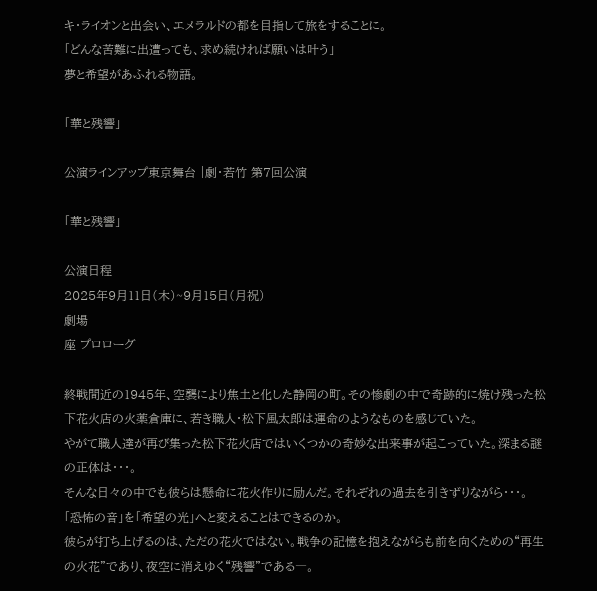キ・ライオンと出会い、エメラルドの都を目指して旅をすることに。
「どんな苦難に出遭っても、求め続ければ願いは叶う」
夢と希望があふれる物語。

「華と残響」

公演ラインアップ東京舞台 |劇・若竹 第7回公演

「華と残響」

公演日程
2025年9月11日(木)~9月15日(月祝)
劇場
座 プロローグ

終戦間近の1945年、空襲により焦土と化した静岡の町。その惨劇の中で奇跡的に焼け残った松下花火店の火薬倉庫に、若き職人・松下風太郎は運命のようなものを感じていた。
やがて職人達が再び集った松下花火店ではいくつかの奇妙な出来事が起こっていた。深まる謎の正体は・・・。
そんな日々の中でも彼らは懸命に花火作りに励んだ。それぞれの過去を引きずりながら・・・。
「恐怖の音」を「希望の光」へと変えることはできるのか。
彼らが打ち上げるのは、ただの花火ではない。戦争の記憶を抱えながらも前を向くための“再生の火花”であり、夜空に消えゆく“残響”である―。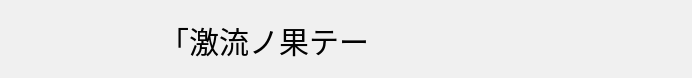「激流ノ果テー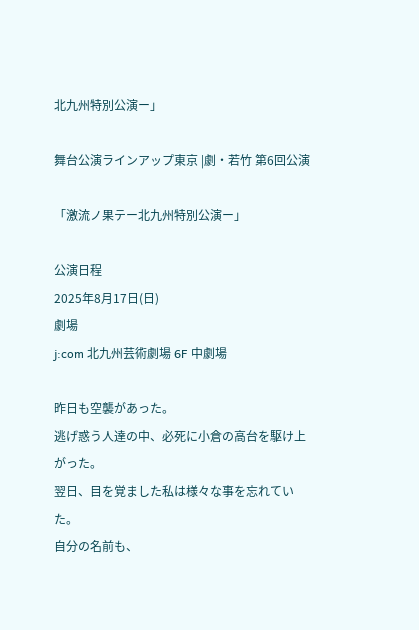北九州特別公演ー」

舞台公演ラインアップ東京 |劇・若竹 第6回公演

「激流ノ果テー北九州特別公演ー」

公演日程
2025年8月17日(日)
劇場
j:com 北九州芸術劇場 6F 中劇場

昨日も空襲があった。
逃げ惑う人達の中、必死に小倉の高台を駆け上がった。
翌日、目を覚ました私は様々な事を忘れていた。
自分の名前も、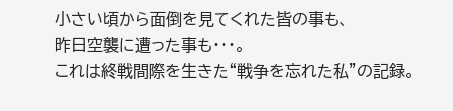小さい頃から面倒を見てくれた皆の事も、
昨日空襲に遭った事も・・・。
これは終戦間際を生きた“戦争を忘れた私”の記録。